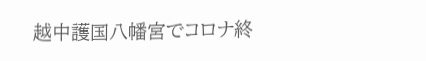越中護国八幡宮でコロナ終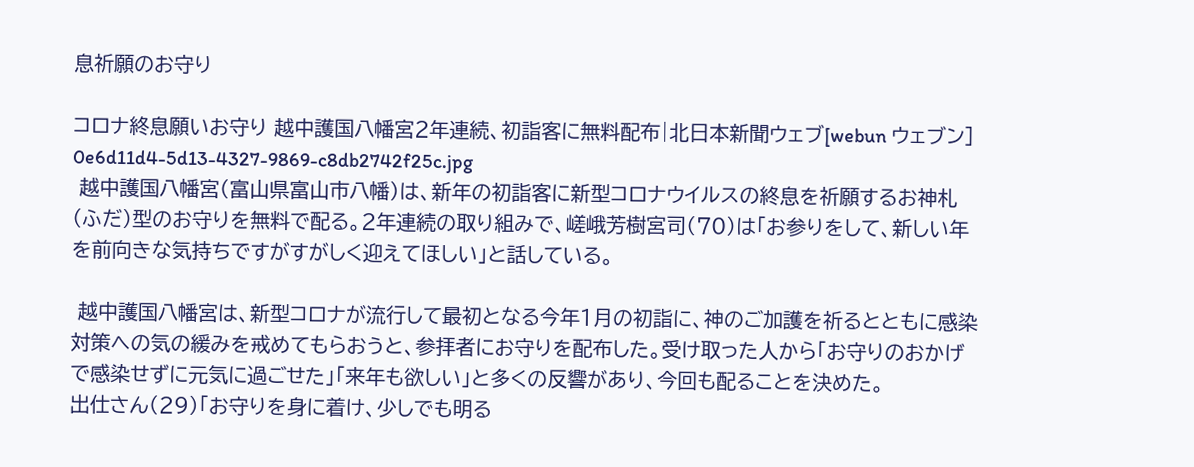息祈願のお守り

コロナ終息願いお守り 越中護国八幡宮2年連続、初詣客に無料配布|北日本新聞ウェブ[webun ウェブン]
0e6d11d4-5d13-4327-9869-c8db2742f25c.jpg
 越中護国八幡宮(富山県富山市八幡)は、新年の初詣客に新型コロナウイルスの終息を祈願するお神札(ふだ)型のお守りを無料で配る。2年連続の取り組みで、嵯峨芳樹宮司(70)は「お参りをして、新しい年を前向きな気持ちですがすがしく迎えてほしい」と話している。

 越中護国八幡宮は、新型コロナが流行して最初となる今年1月の初詣に、神のご加護を祈るとともに感染対策への気の緩みを戒めてもらおうと、参拝者にお守りを配布した。受け取った人から「お守りのおかげで感染せずに元気に過ごせた」「来年も欲しい」と多くの反響があり、今回も配ることを決めた。
出仕さん(29)「お守りを身に着け、少しでも明る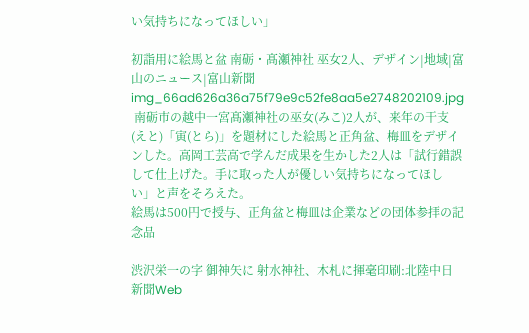い気持ちになってほしい」

初詣用に絵馬と盆 南砺・髙瀬神社 巫女2人、デザイン|地域|富山のニュース|富山新聞
img_66ad626a36a75f79e9c52fe8aa5e2748202109.jpg
 南砺市の越中一宮髙瀬神社の巫女(みこ)2人が、来年の干支(えと)「寅(とら)」を題材にした絵馬と正角盆、梅皿をデザインした。高岡工芸高で学んだ成果を生かした2人は「試行錯誤して仕上げた。手に取った人が優しい気持ちになってほしい」と声をそろえた。
絵馬は500円で授与、正角盆と梅皿は企業などの団体参拝の記念品

渋沢栄一の字 御神矢に 射水神社、木札に揮毫印刷:北陸中日新聞Web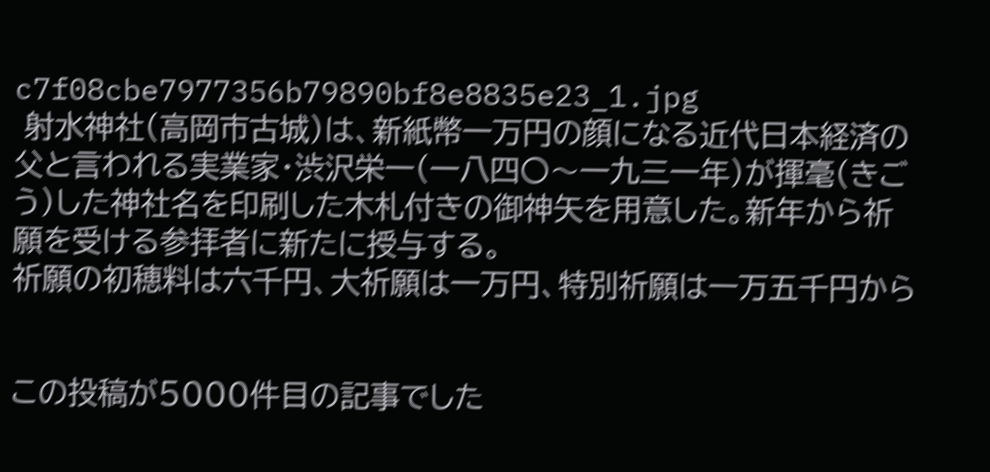c7f08cbe7977356b79890bf8e8835e23_1.jpg
 射水神社(高岡市古城)は、新紙幣一万円の顔になる近代日本経済の父と言われる実業家・渋沢栄一(一八四〇〜一九三一年)が揮毫(きごう)した神社名を印刷した木札付きの御神矢を用意した。新年から祈願を受ける参拝者に新たに授与する。
祈願の初穂料は六千円、大祈願は一万円、特別祈願は一万五千円から


この投稿が5000件目の記事でした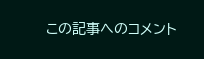この記事へのコメント